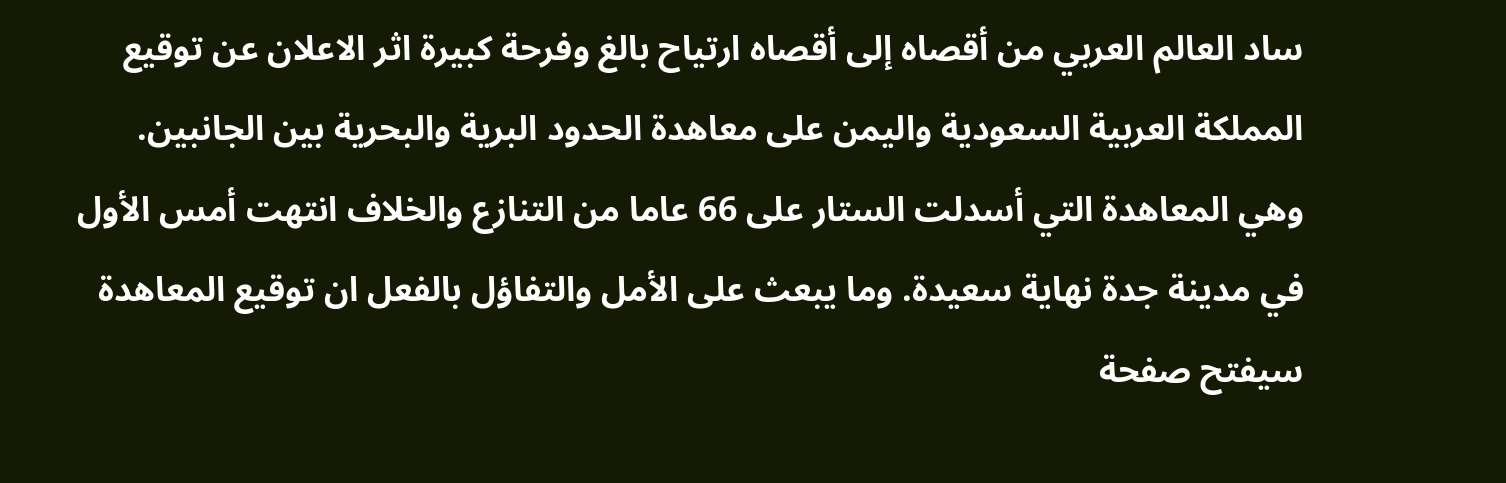ساد العالم العربي من أقصاه إلى أقصاه ارتياح بالغ وفرحة كبيرة اثر الاعلان عن توقيع المملكة العربية السعودية واليمن على معاهدة الحدود البرية والبحرية بين الجانبين. وهي المعاهدة التي أسدلت الستار على 66 عاما من التنازع والخلاف انتهت أمس الأول في مدينة جدة نهاية سعيدة. وما يبعث على الأمل والتفاؤل بالفعل ان توقيع المعاهدة سيفتح صفحة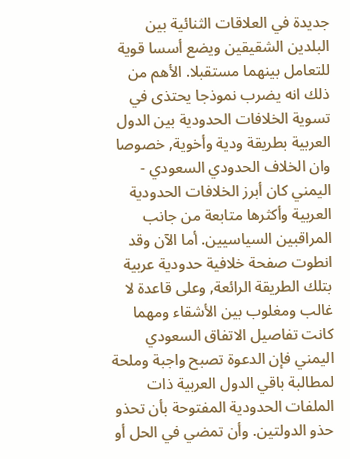جديدة في العلاقات الثنائية بين البلدين الشقيقين ويضع أسسا قوية للتعامل بينهما مستقبلا. الأهم من ذلك انه يضرب نموذجا يحتذى في تسوية الخلافات الحدودية بين الدول العربية بطريقة ودية وأخوية, خصوصا وان الخلاف الحدودي السعودي - اليمني كان أبرز الخلافات الحدودية العربية وأكثرها متابعة من جانب المراقبين السياسيين. أما الآن وقد انطوت صفحة خلافية حدودية عربية بتلك الطريقة الرائعة, وعلى قاعدة لا غالب ومغلوب بين الأشقاء ومهما كانت تفاصيل الاتفاق السعودي اليمني فإن الدعوة تصبح واجبة وملحة لمطالبة باقي الدول العربية ذات الملفات الحدودية المفتوحة بأن تحذو حذو الدولتين. وأن تمضي في الحل أو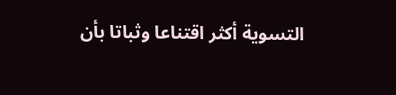التسوية أكثر اقتناعا وثباتا بأن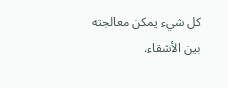كل شيء يمكن معالجته بين الأشقاء.